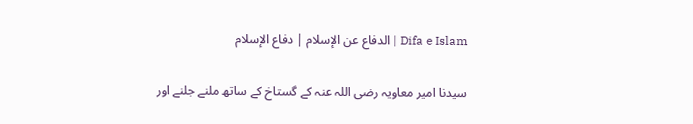Difa e Islam | الدفاع عن الإسلام | دفاع الإسلام

سیدنا امیر معاویہ رضی اللہ عنہ کے گستاخ کے ساتھ ملنے جلنے اور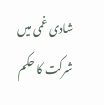شادی غمی میں شرکت کا حکم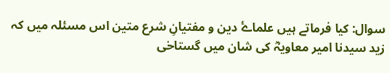سوال: کیا فرماتے ہیں علماۓ دین و مفتیانِ شرع متین اس مسئلہ میں کہ زید سیدنا امیر معاویہؓ کی شان میں گستاخی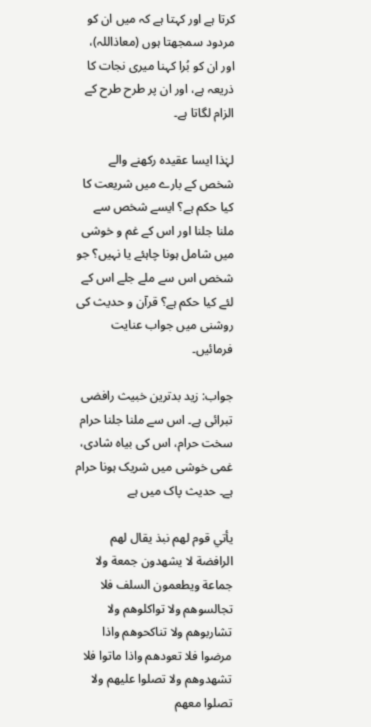کرتا ہے اور کہتا ہے کہ میں ان کو مردود سمجھتا ہوں (معاذاللہ)، اور ان کو بُرا کہنا میری نجات کا ذریعہ ہے، اور ان پر طرح طرح کے الزام لگاتا ہے۔

لہٰذا ایسا عقیدہ رکھنے والے شخص کے بارے میں شریعت کا کیا حکم ہے؟ ایسے شخص سے ملنا جلنا اور اس کے غم و خوشی میں شامل ہونا چاہئے یا نہیں؟ جو شخص اس سے ملے جلے اس کے لئے کیا حکم ہے؟ قرآن و حدیث کی روشنی میں جواب عنایت فرمائیں۔

جواب: زید بدترین خبیث رافضی تبرائی ہے۔ اس سے ملنا جلنا حرام سخت حرام، اس کی بیاہ شادی، غمی خوشی میں شریک ہونا حرام ہے۔ حدیث پاک میں ہے

يأتي قوم لهم نبذ يقال لهم الرافضة لا يشهدون جمعة ولا جماعة ويطعمون السلف فلا تجالسوهم ولا تواكلوهم ولا تشاربوهم ولا تناكحوهم واذا مرضوا فلا تعودهم واذا ماتوا فلا تشهدوهم ولا تصلوا عليهم ولا تصلوا معهم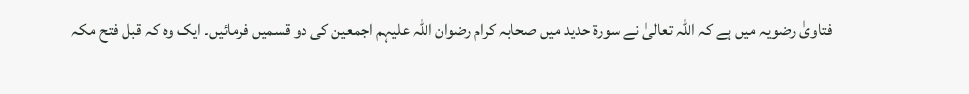فتاویٰ رضویہ میں ہے کہ اللہ تعالیٰ نے سورۃ حدید میں صحابہ کرام رضوان اللہ علیہم اجمعین کی دو قسمیں فرمائیں۔ ایک وہ کہ قبل فتح مکہ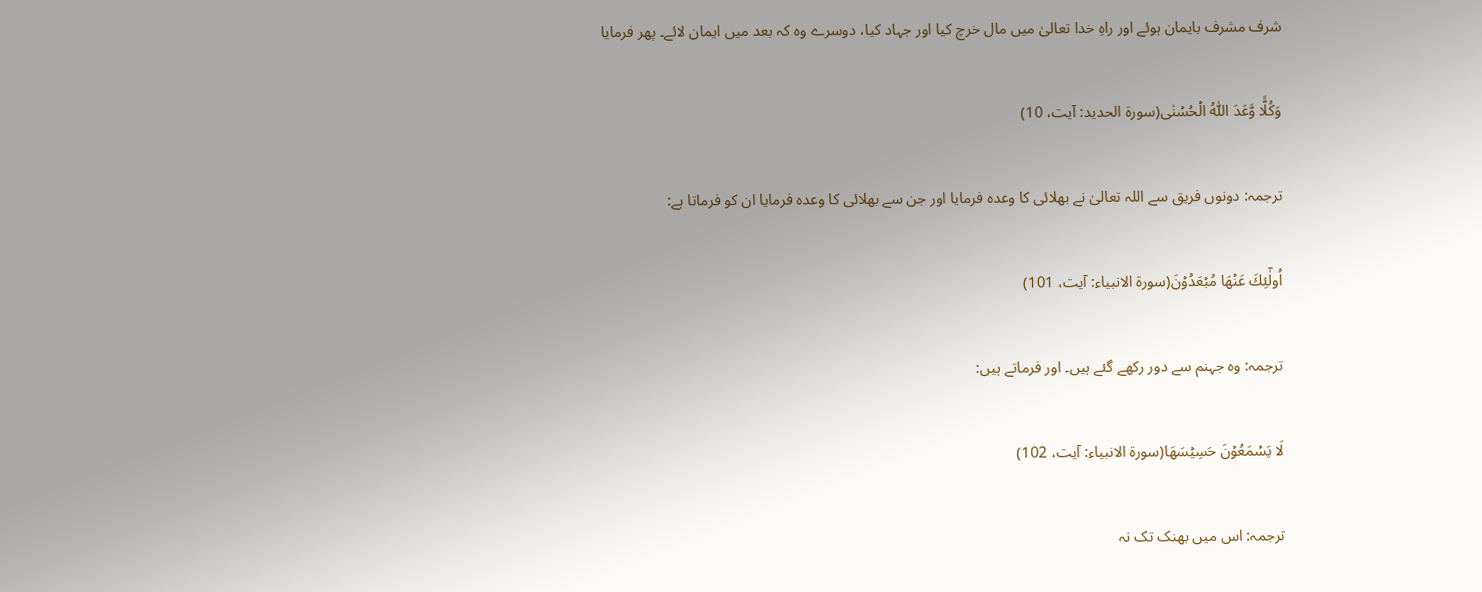شرف مشرف بایمان ہوئے اور راہِ خدا تعالیٰ میں مال خرچ کیا اور جہاد کیا، دوسرے وہ کہ بعد میں ایمان لائے۔ پھر فرمایا

وَكُلًّا وَّعَدَ اللّٰهُ الۡحُسۡنٰى‌(سورۃ الحدید: آیت، 10)

ترجمہ: دونوں فریق سے اللہ تعالیٰ نے بھلائی کا وعدہ فرمایا اور جن سے بھلائی کا وعدہ فرمایا ان کو فرماتا ہے:

اُولٰٓئِكَ عَنۡهَا مُبۡعَدُوۡنَ(سورۃ الانبیاء: آیت، 101)

ترجمہ: وہ جہنم سے دور رکھے گئے ہیں۔ اور فرماتے ہیں:

لَا يَسۡمَعُوۡنَ حَسِيۡسَهَا‌(سورۃ الانبیاء: آیت، 102)

ترجمہ: اس میں بھنک تک نہ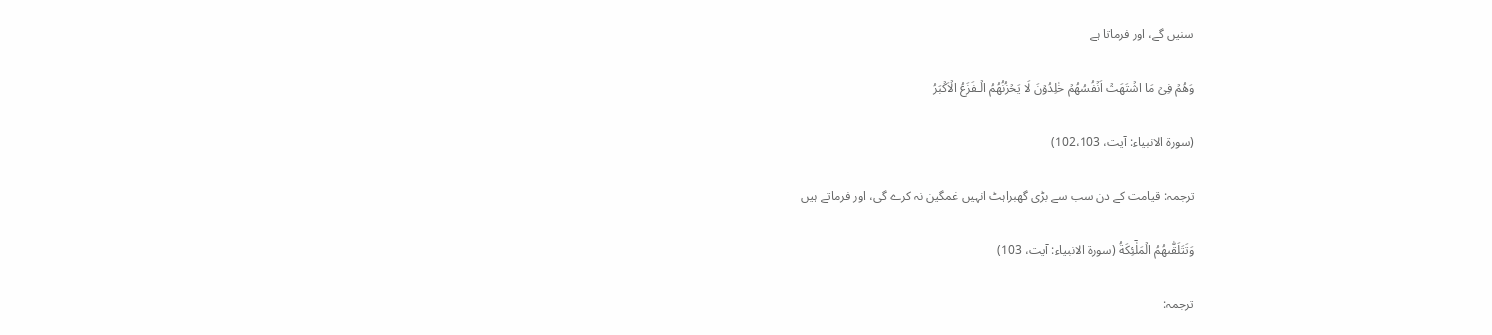سنیں گے، اور فرماتا ہے

وَهُمۡ فِىۡ مَا اشۡتَهَتۡ اَنۡفُسُهُمۡ خٰلِدُوۡنَ‌ لَا يَحۡزُنُهُمُ الۡـفَزَعُ الۡاَكۡبَرُ

(سورۃ الانبیاء: آیت، 102،103)

ترجمہ: قیامت کے دن سب سے بڑی گھبراہٹ انہیں غمگین نہ کرے گی، اور فرماتے ہیں

وَتَتَلَقّٰٮهُمُ الۡمَلٰٓئِكَةُ (سورۃ الانبیاء: آیت، 103)

ترجمہ: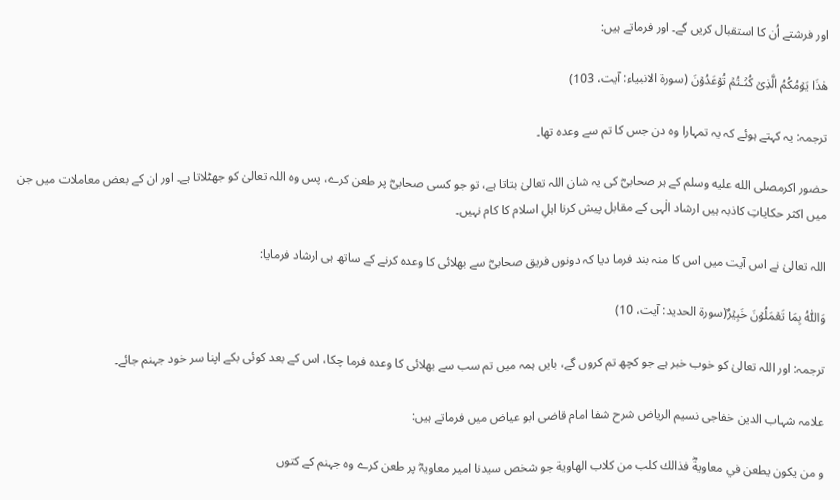اور فرشتے اُن کا استقبال کریں گے۔ اور فرماتے ہیں:

هٰذَا يَوۡمُكُمُ الَّذِىۡ كُنۡـتُمۡ تُوۡعَدُوۡنَ (سورۃ الانبیاء: آیت، 103)

ترجمہ: یہ کہتے ہوئے کہ یہ تمہارا وہ دن جس کا تم سے وعدہ تھا۔

حضور اکرمصلى الله عليه وسلم کے ہر صحابیؓ کی یہ شان اللہ تعالیٰ بتاتا ہے، تو جو کسی صحابیؓ پر طعن کرے، پس وہ اللہ تعالیٰ کو جھٹلاتا ہے۔ اور ان کے بعض معاملات میں جن میں اکثر حکایاتِ کاذبہ ہیں ارشاد الٰہی کے مقابل پیش کرنا اہلِ اسلام کا کام نہیں۔

اللہ تعالیٰ نے اس آیت میں اس کا منہ بند فرما دیا کہ دونوں فریق صحابیؓ سے بھلائی کا وعدہ کرنے کے ساتھ ہی ارشاد فرمایا:

وَاللّٰهُ بِمَا تَعۡمَلُوۡنَ خَبِيۡرٌ(سورۃ الحدید: آیت، 10)

ترجمہ: اور اللہ تعالیٰ کو خوب خبر ہے جو کچھ تم کروں گے، بایں ہمہ میں تم سب سے بھلائی کا وعدہ فرما چکا، اس کے بعد کوئی بکے اپنا سر خود جہنم جائے۔

علامہ شہاب الدین خفاجی نسيم الرياض شرح شفا امام قاضی ابو عیاض میں فرماتے ہیں:

و من يكون يطعن في معاويةؓ فذالك كلب من كلاب الهاوية جو شخص سیدنا امیر معاویہؓ پر طعن کرے وہ جہنم کے کتوں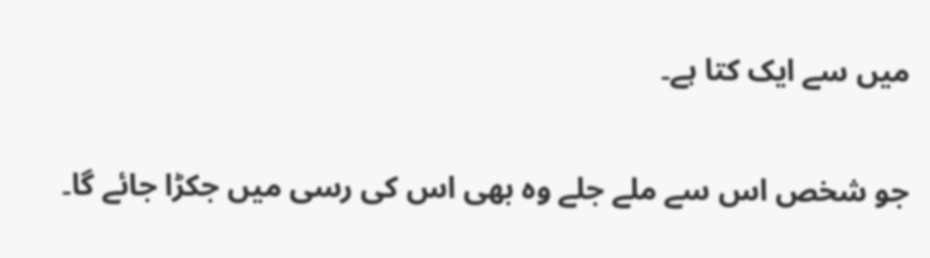میں سے ایک کتا ہے۔

جو شخص اس سے ملے جلے وہ بھی اس کی رسی میں جکڑا جائے گا۔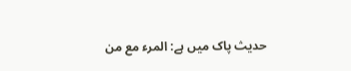حدیث پاک میں ہے: المرء مع من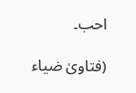احب۔

(فتاوىٰ ضياء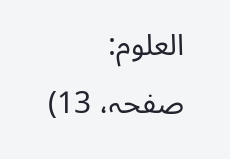العلوم: صفحہ، 13)